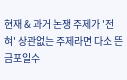현재 & 과거 논쟁 주제가 '전혀' 상관없는 주제라면 다소 뜬금포일수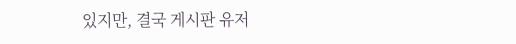있지만, 결국 게시판 유저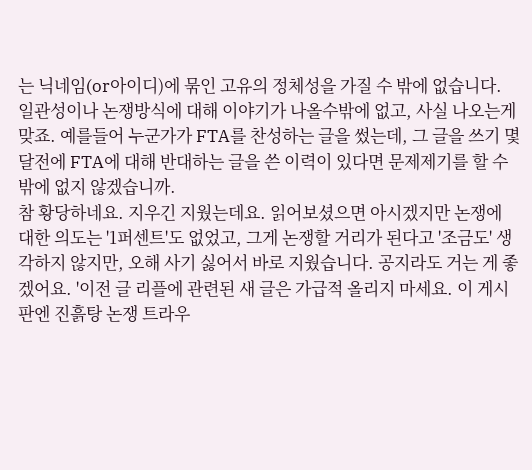는 닉네임(or아이디)에 묶인 고유의 정체성을 가질 수 밖에 없습니다. 일관성이나 논쟁방식에 대해 이야기가 나올수밖에 없고, 사실 나오는게 맞죠. 예를들어 누군가가 FTA를 찬성하는 글을 썼는데, 그 글을 쓰기 몇달전에 FTA에 대해 반대하는 글을 쓴 이력이 있다면 문제제기를 할 수 밖에 없지 않겠습니까.
참 황당하네요. 지우긴 지웠는데요. 읽어보셨으면 아시겠지만 논쟁에 대한 의도는 '1퍼센트'도 없었고, 그게 논쟁할 거리가 된다고 '조금도' 생각하지 않지만, 오해 사기 싫어서 바로 지웠습니다. 공지라도 거는 게 좋겠어요. '이전 글 리플에 관련된 새 글은 가급적 올리지 마세요. 이 게시판엔 진흙탕 논쟁 트라우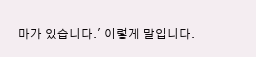마가 있습니다.' 이렇게 말입니다.